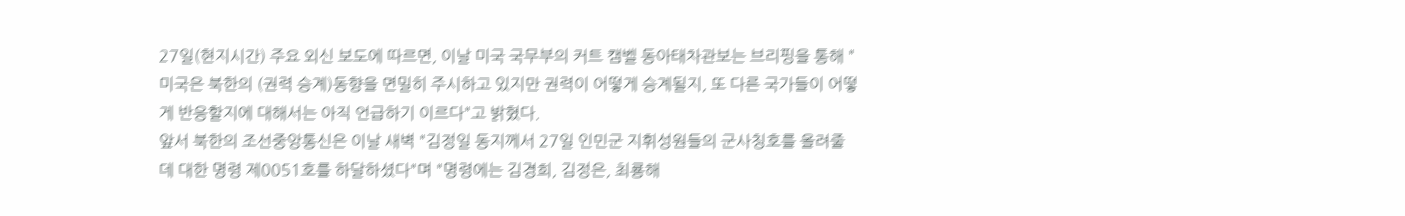27일(현지시간) 주요 외신 보도에 따르면, 이날 미국 국무부의 커트 캠벨 동아태차관보는 브리핑을 통해 "미국은 북한의 (권력 승계)동향을 면밀히 주시하고 있지만 권력이 어떻게 승계될지, 또 다른 국가들이 어떻게 반응할지에 대해서는 아직 언급하기 이르다"고 밝혔다.
앞서 북한의 조선중앙통신은 이날 새벽 "김정일 동지께서 27일 인민군 지휘성원들의 군사칭호를 올려줄 데 대한 명령 제0051호를 하달하셨다"며 "명령에는 김경희, 김정은, 최룡해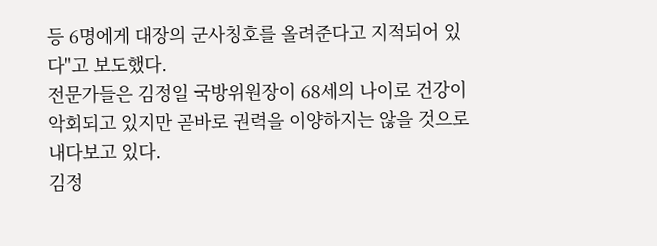등 6명에게 대장의 군사칭호를 올려준다고 지적되어 있다"고 보도했다.
전문가들은 김정일 국방위원장이 68세의 나이로 건강이 악회되고 있지만 곧바로 권력을 이양하지는 않을 것으로 내다보고 있다.
김정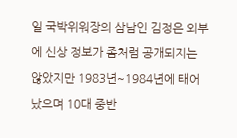일 국박위워장의 삼남인 김정은 외부에 신상 정보가 좀처럼 공개되지는 않았지만 1983년~1984년에 태어났으며 10대 중반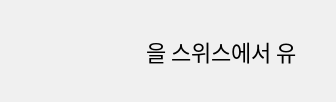을 스위스에서 유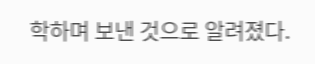학하며 보낸 것으로 알려졌다.